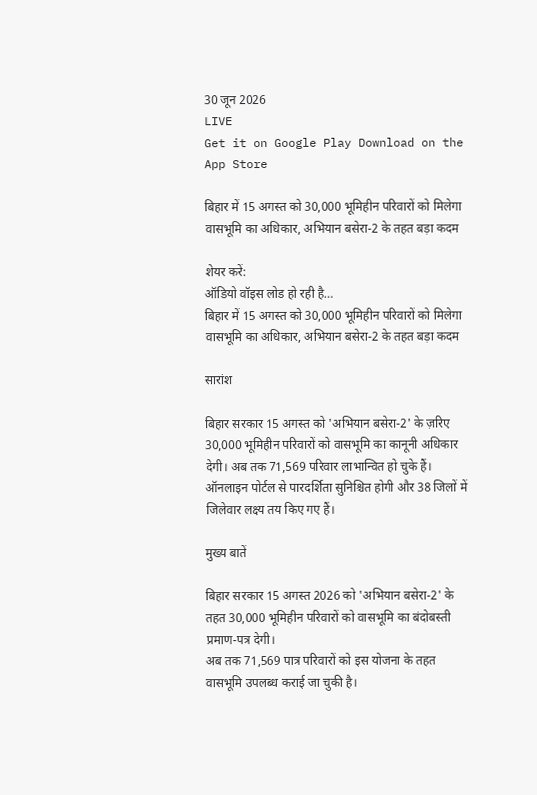30 जून 2026
LIVE
Get it on Google Play Download on the App Store

बिहार में 15 अगस्त को 30,000 भूमिहीन परिवारों को मिलेगा वासभूमि का अधिकार, अभियान बसेरा-2 के तहत बड़ा कदम

शेयर करें:
ऑडियो वॉइस लोड हो रही है…
बिहार में 15 अगस्त को 30,000 भूमिहीन परिवारों को मिलेगा वासभूमि का अधिकार, अभियान बसेरा-2 के तहत बड़ा कदम

सारांश

बिहार सरकार 15 अगस्त को 'अभियान बसेरा-2' के ज़रिए 30,000 भूमिहीन परिवारों को वासभूमि का कानूनी अधिकार देगी। अब तक 71,569 परिवार लाभान्वित हो चुके हैं। ऑनलाइन पोर्टल से पारदर्शिता सुनिश्चित होगी और 38 जिलों में जिलेवार लक्ष्य तय किए गए हैं।

मुख्य बातें

बिहार सरकार 15 अगस्त 2026 को 'अभियान बसेरा-2' के तहत 30,000 भूमिहीन परिवारों को वासभूमि का बंदोबस्ती प्रमाण-पत्र देगी।
अब तक 71,569 पात्र परिवारों को इस योजना के तहत वासभूमि उपलब्ध कराई जा चुकी है।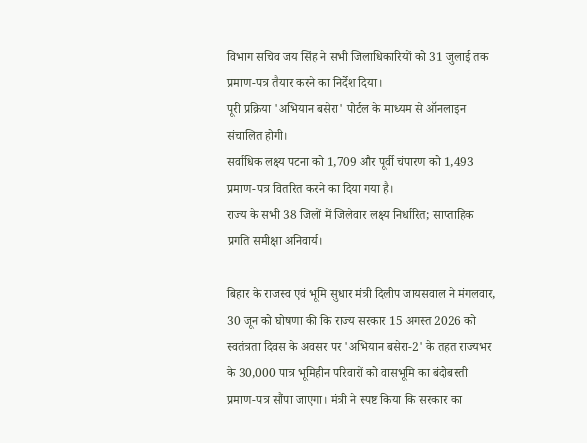विभाग सचिव जय सिंह ने सभी जिलाधिकारियों को 31 जुलाई तक प्रमाण-पत्र तैयार करने का निर्देश दिया।
पूरी प्रक्रिया 'अभियान बसेरा' पोर्टल के माध्यम से ऑनलाइन संचालित होगी।
सर्वाधिक लक्ष्य पटना को 1,709 और पूर्वी चंपारण को 1,493 प्रमाण-पत्र वितरित करने का दिया गया है।
राज्य के सभी 38 जिलों में जिलेवार लक्ष्य निर्धारित; साप्ताहिक प्रगति समीक्षा अनिवार्य।

बिहार के राजस्व एवं भूमि सुधार मंत्री दिलीप जायसवाल ने मंगलवार, 30 जून को घोषणा की कि राज्य सरकार 15 अगस्त 2026 को स्वतंत्रता दिवस के अवसर पर 'अभियान बसेरा-2' के तहत राज्यभर के 30,000 पात्र भूमिहीन परिवारों को वासभूमि का बंदोबस्ती प्रमाण-पत्र सौंपा जाएगा। मंत्री ने स्पष्ट किया कि सरकार का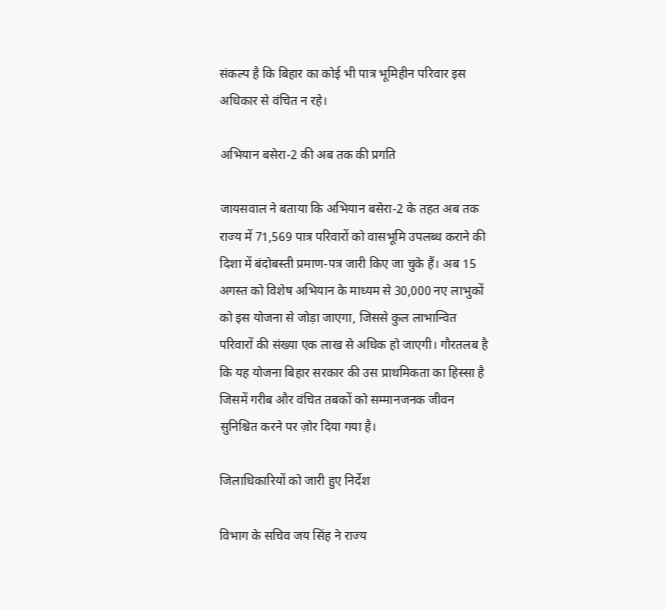संकल्प है कि बिहार का कोई भी पात्र भूमिहीन परिवार इस अधिकार से वंचित न रहे।

अभियान बसेरा-2 की अब तक की प्रगति

जायसवाल ने बताया कि अभियान बसेरा-2 के तहत अब तक राज्य में 71,569 पात्र परिवारों को वासभूमि उपलब्ध कराने की दिशा में बंदोबस्ती प्रमाण-पत्र जारी किए जा चुके हैं। अब 15 अगस्त को विशेष अभियान के माध्यम से 30,000 नए लाभुकों को इस योजना से जोड़ा जाएगा, जिससे कुल लाभान्वित परिवारों की संख्या एक लाख से अधिक हो जाएगी। गौरतलब है कि यह योजना बिहार सरकार की उस प्राथमिकता का हिस्सा है जिसमें गरीब और वंचित तबकों को सम्मानजनक जीवन सुनिश्चित करने पर ज़ोर दिया गया है।

जिलाधिकारियों को जारी हुए निर्देश

विभाग के सचिव जय सिंह ने राज्य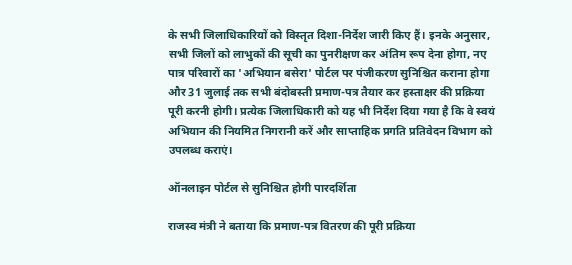के सभी जिलाधिकारियों को विस्तृत दिशा-निर्देश जारी किए हैं। इनके अनुसार, सभी जिलों को लाभुकों की सूची का पुनरीक्षण कर अंतिम रूप देना होगा, नए पात्र परिवारों का 'अभियान बसेरा' पोर्टल पर पंजीकरण सुनिश्चित कराना होगा और 31 जुलाई तक सभी बंदोबस्ती प्रमाण-पत्र तैयार कर हस्ताक्षर की प्रक्रिया पूरी करनी होगी। प्रत्येक जिलाधिकारी को यह भी निर्देश दिया गया है कि वे स्वयं अभियान की नियमित निगरानी करें और साप्ताहिक प्रगति प्रतिवेदन विभाग को उपलब्ध कराएं।

ऑनलाइन पोर्टल से सुनिश्चित होगी पारदर्शिता

राजस्व मंत्री ने बताया कि प्रमाण-पत्र वितरण की पूरी प्रक्रिया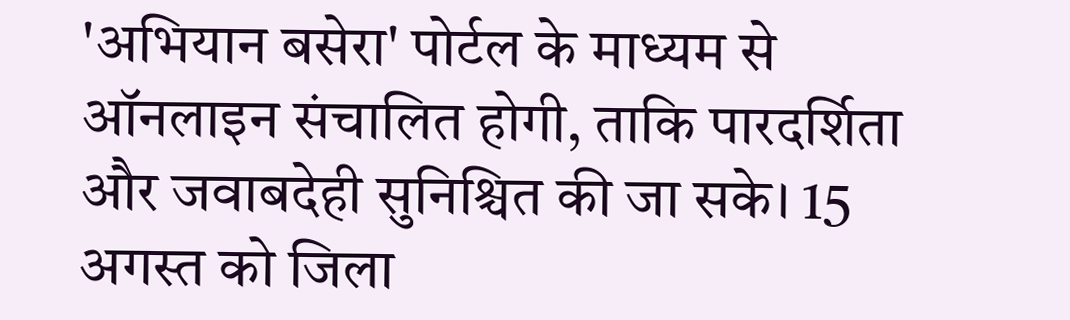'अभियान बसेरा' पोर्टल के माध्यम से ऑनलाइन संचालित होगी, ताकि पारदर्शिता और जवाबदेही सुनिश्चित की जा सके। 15 अगस्त को जिला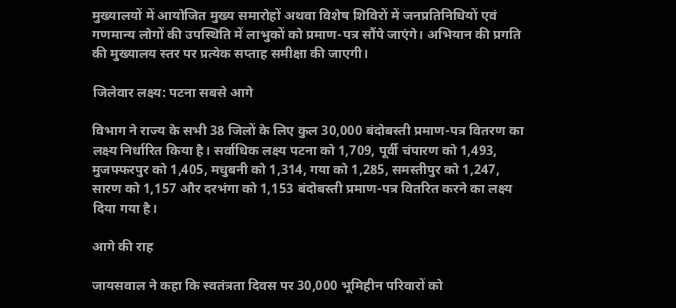मुख्यालयों में आयोजित मुख्य समारोहों अथवा विशेष शिविरों में जनप्रतिनिधियों एवं गणमान्य लोगों की उपस्थिति में लाभुकों को प्रमाण-पत्र सौंपे जाएंगे। अभियान की प्रगति की मुख्यालय स्तर पर प्रत्येक सप्ताह समीक्षा की जाएगी।

जिलेवार लक्ष्य: पटना सबसे आगे

विभाग ने राज्य के सभी 38 जिलों के लिए कुल 30,000 बंदोबस्ती प्रमाण-पत्र वितरण का लक्ष्य निर्धारित किया है। सर्वाधिक लक्ष्य पटना को 1,709, पूर्वी चंपारण को 1,493, मुजफ्फरपुर को 1,405, मधुबनी को 1,314, गया को 1,285, समस्तीपुर को 1,247, सारण को 1,157 और दरभंगा को 1,153 बंदोबस्ती प्रमाण-पत्र वितरित करने का लक्ष्य दिया गया है।

आगे की राह

जायसवाल ने कहा कि स्वतंत्रता दिवस पर 30,000 भूमिहीन परिवारों को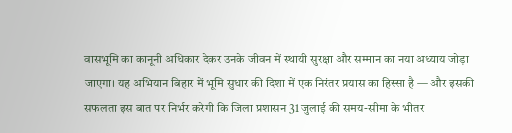वासभूमि का कानूनी अधिकार देकर उनके जीवन में स्थायी सुरक्षा और सम्मान का नया अध्याय जोड़ा जाएगा। यह अभियान बिहार में भूमि सुधार की दिशा में एक निरंतर प्रयास का हिस्सा है — और इसकी सफलता इस बात पर निर्भर करेगी कि जिला प्रशासन 31 जुलाई की समय-सीमा के भीतर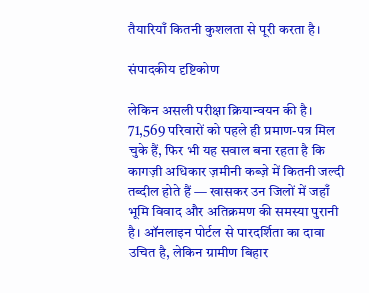तैयारियाँ कितनी कुशलता से पूरी करता है।

संपादकीय दृष्टिकोण

लेकिन असली परीक्षा क्रियान्वयन की है। 71,569 परिवारों को पहले ही प्रमाण-पत्र मिल चुके हैं, फिर भी यह सवाल बना रहता है कि कागज़ी अधिकार ज़मीनी कब्ज़े में कितनी जल्दी तब्दील होते हैं — खासकर उन जिलों में जहाँ भूमि विवाद और अतिक्रमण की समस्या पुरानी है। ऑनलाइन पोर्टल से पारदर्शिता का दावा उचित है, लेकिन ग्रामीण बिहार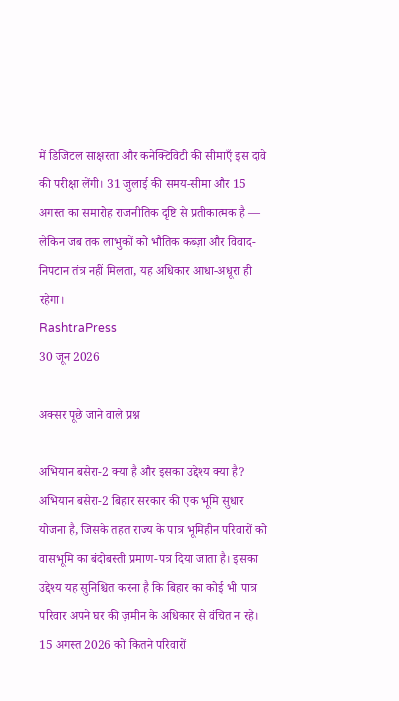में डिजिटल साक्षरता और कनेक्टिविटी की सीमाएँ इस दावे की परीक्षा लेंगी। 31 जुलाई की समय-सीमा और 15 अगस्त का समारोह राजनीतिक दृष्टि से प्रतीकात्मक है — लेकिन जब तक लाभुकों को भौतिक कब्ज़ा और विवाद-निपटान तंत्र नहीं मिलता, यह अधिकार आधा-अधूरा ही रहेगा।
RashtraPress
30 जून 2026

अक्सर पूछे जाने वाले प्रश्न

अभियान बसेरा-2 क्या है और इसका उद्देश्य क्या है?
अभियान बसेरा-2 बिहार सरकार की एक भूमि सुधार योजना है, जिसके तहत राज्य के पात्र भूमिहीन परिवारों को वासभूमि का बंदोबस्ती प्रमाण-पत्र दिया जाता है। इसका उद्देश्य यह सुनिश्चित करना है कि बिहार का कोई भी पात्र परिवार अपने घर की ज़मीन के अधिकार से वंचित न रहे।
15 अगस्त 2026 को कितने परिवारों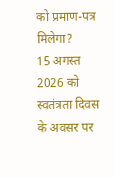को प्रमाण-पत्र मिलेगा?
15 अगस्त 2026 को स्वतंत्रता दिवस के अवसर पर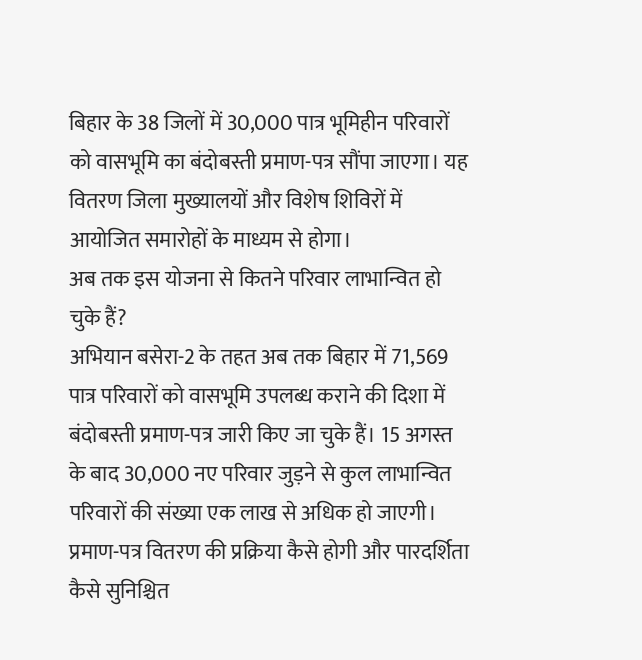बिहार के 38 जिलों में 30,000 पात्र भूमिहीन परिवारों को वासभूमि का बंदोबस्ती प्रमाण-पत्र सौंपा जाएगा। यह वितरण जिला मुख्यालयों और विशेष शिविरों में आयोजित समारोहों के माध्यम से होगा।
अब तक इस योजना से कितने परिवार लाभान्वित हो चुके हैं?
अभियान बसेरा-2 के तहत अब तक बिहार में 71,569 पात्र परिवारों को वासभूमि उपलब्ध कराने की दिशा में बंदोबस्ती प्रमाण-पत्र जारी किए जा चुके हैं। 15 अगस्त के बाद 30,000 नए परिवार जुड़ने से कुल लाभान्वित परिवारों की संख्या एक लाख से अधिक हो जाएगी।
प्रमाण-पत्र वितरण की प्रक्रिया कैसे होगी और पारदर्शिता कैसे सुनिश्चित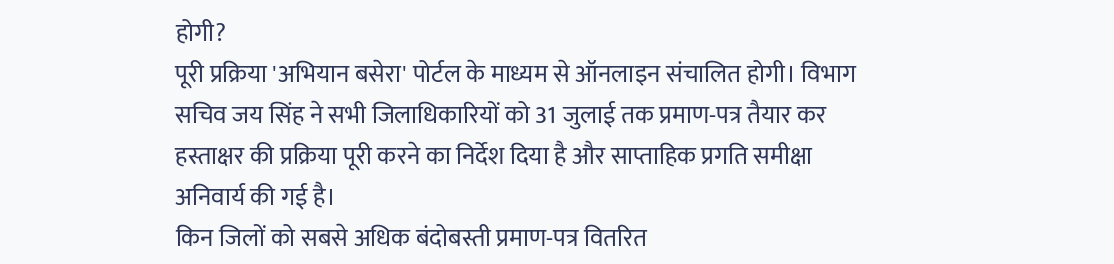होगी?
पूरी प्रक्रिया 'अभियान बसेरा' पोर्टल के माध्यम से ऑनलाइन संचालित होगी। विभाग सचिव जय सिंह ने सभी जिलाधिकारियों को 31 जुलाई तक प्रमाण-पत्र तैयार कर हस्ताक्षर की प्रक्रिया पूरी करने का निर्देश दिया है और साप्ताहिक प्रगति समीक्षा अनिवार्य की गई है।
किन जिलों को सबसे अधिक बंदोबस्ती प्रमाण-पत्र वितरित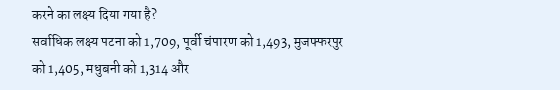करने का लक्ष्य दिया गया है?
सर्वाधिक लक्ष्य पटना को 1,709, पूर्वी चंपारण को 1,493, मुजफ्फरपुर को 1,405, मधुबनी को 1,314 और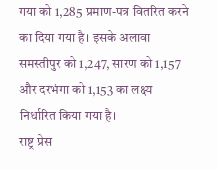गया को 1,285 प्रमाण-पत्र वितरित करने का दिया गया है। इसके अलावा समस्तीपुर को 1,247, सारण को 1,157 और दरभंगा को 1,153 का लक्ष्य निर्धारित किया गया है।
राष्ट्र प्रेस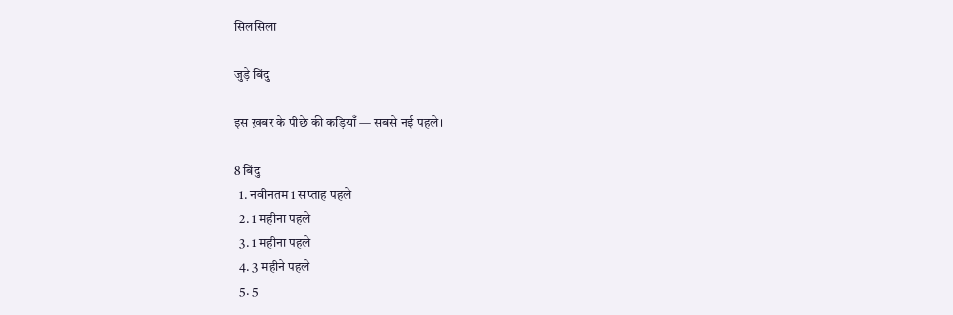सिलसिला

जुड़े बिंदु

इस ख़बर के पीछे की कड़ियाँ — सबसे नई पहले।

8 बिंदु
  1. नवीनतम 1 सप्ताह पहले
  2. 1 महीना पहले
  3. 1 महीना पहले
  4. 3 महीने पहले
  5. 5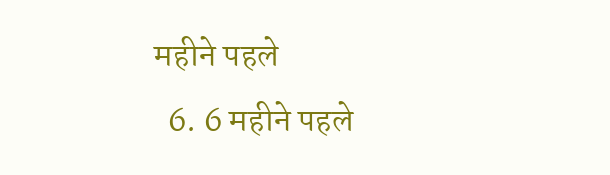महीने पहले
  6. 6 महीने पहले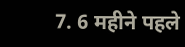7. 6 महीने पहले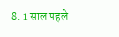8. 1 साल पहले